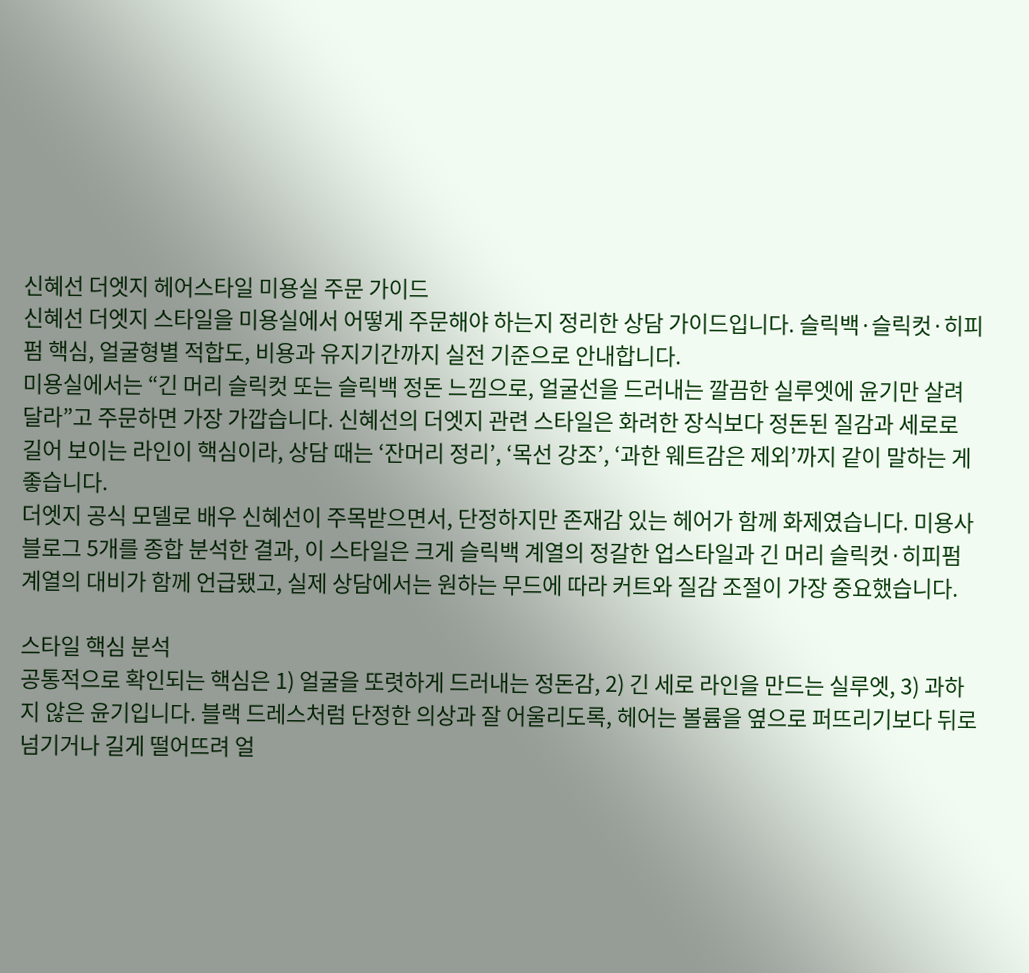신혜선 더엣지 헤어스타일 미용실 주문 가이드
신혜선 더엣지 스타일을 미용실에서 어떻게 주문해야 하는지 정리한 상담 가이드입니다. 슬릭백·슬릭컷·히피펌 핵심, 얼굴형별 적합도, 비용과 유지기간까지 실전 기준으로 안내합니다.
미용실에서는 “긴 머리 슬릭컷 또는 슬릭백 정돈 느낌으로, 얼굴선을 드러내는 깔끔한 실루엣에 윤기만 살려 달라”고 주문하면 가장 가깝습니다. 신혜선의 더엣지 관련 스타일은 화려한 장식보다 정돈된 질감과 세로로 길어 보이는 라인이 핵심이라, 상담 때는 ‘잔머리 정리’, ‘목선 강조’, ‘과한 웨트감은 제외’까지 같이 말하는 게 좋습니다.
더엣지 공식 모델로 배우 신혜선이 주목받으면서, 단정하지만 존재감 있는 헤어가 함께 화제였습니다. 미용사 블로그 5개를 종합 분석한 결과, 이 스타일은 크게 슬릭백 계열의 정갈한 업스타일과 긴 머리 슬릭컷·히피펌 계열의 대비가 함께 언급됐고, 실제 상담에서는 원하는 무드에 따라 커트와 질감 조절이 가장 중요했습니다.

스타일 핵심 분석
공통적으로 확인되는 핵심은 1) 얼굴을 또렷하게 드러내는 정돈감, 2) 긴 세로 라인을 만드는 실루엣, 3) 과하지 않은 윤기입니다. 블랙 드레스처럼 단정한 의상과 잘 어울리도록, 헤어는 볼륨을 옆으로 퍼뜨리기보다 뒤로 넘기거나 길게 떨어뜨려 얼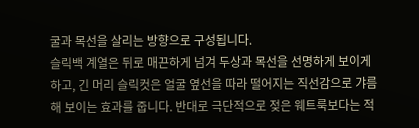굴과 목선을 살리는 방향으로 구성됩니다.
슬릭백 계열은 뒤로 매끈하게 넘겨 두상과 목선을 선명하게 보이게 하고, 긴 머리 슬릭컷은 얼굴 옆선을 따라 떨어지는 직선감으로 갸름해 보이는 효과를 줍니다. 반대로 극단적으로 젖은 웨트룩보다는 적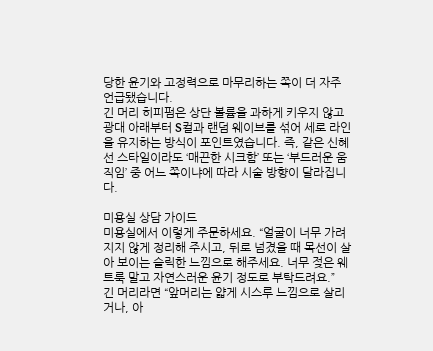당한 윤기와 고정력으로 마무리하는 쪽이 더 자주 언급됐습니다.
긴 머리 히피펌은 상단 볼륨을 과하게 키우지 않고 광대 아래부터 S컬과 랜덤 웨이브를 섞어 세로 라인을 유지하는 방식이 포인트였습니다. 즉, 같은 신혜선 스타일이라도 ‘매끈한 시크함’ 또는 ‘부드러운 움직임’ 중 어느 쪽이냐에 따라 시술 방향이 달라집니다.

미용실 상담 가이드
미용실에서 이렇게 주문하세요. “얼굴이 너무 가려지지 않게 정리해 주시고, 뒤로 넘겼을 때 목선이 살아 보이는 슬릭한 느낌으로 해주세요. 너무 젖은 웨트룩 말고 자연스러운 윤기 정도로 부탁드려요.”
긴 머리라면 “앞머리는 얇게 시스루 느낌으로 살리거나, 아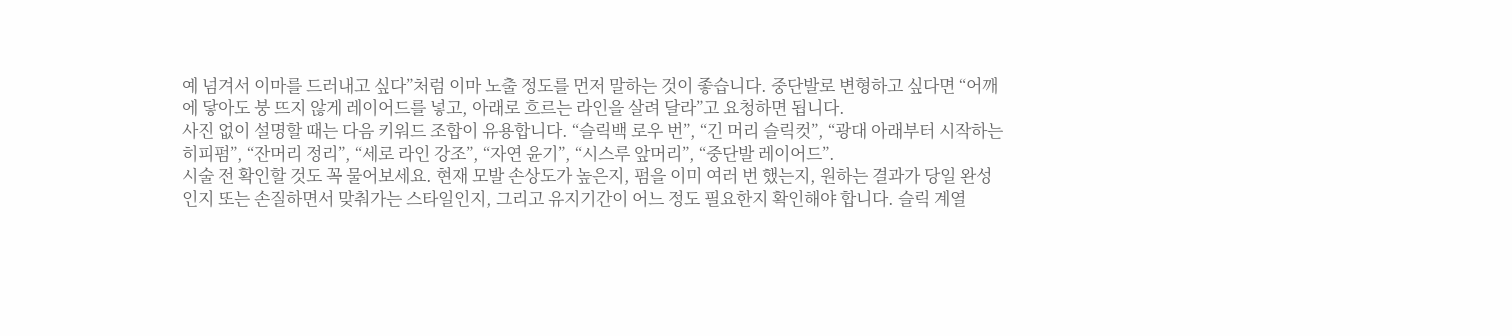예 넘겨서 이마를 드러내고 싶다”처럼 이마 노출 정도를 먼저 말하는 것이 좋습니다. 중단발로 변형하고 싶다면 “어깨에 닿아도 붕 뜨지 않게 레이어드를 넣고, 아래로 흐르는 라인을 살려 달라”고 요청하면 됩니다.
사진 없이 설명할 때는 다음 키워드 조합이 유용합니다. “슬릭백 로우 번”, “긴 머리 슬릭컷”, “광대 아래부터 시작하는 히피펌”, “잔머리 정리”, “세로 라인 강조”, “자연 윤기”, “시스루 앞머리”, “중단발 레이어드”.
시술 전 확인할 것도 꼭 물어보세요. 현재 모발 손상도가 높은지, 펌을 이미 여러 번 했는지, 원하는 결과가 당일 완성인지 또는 손질하면서 맞춰가는 스타일인지, 그리고 유지기간이 어느 정도 필요한지 확인해야 합니다. 슬릭 계열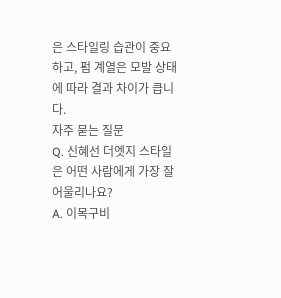은 스타일링 습관이 중요하고, 펌 계열은 모발 상태에 따라 결과 차이가 큽니다.
자주 묻는 질문
Q. 신혜선 더엣지 스타일은 어떤 사람에게 가장 잘 어울리나요?
A. 이목구비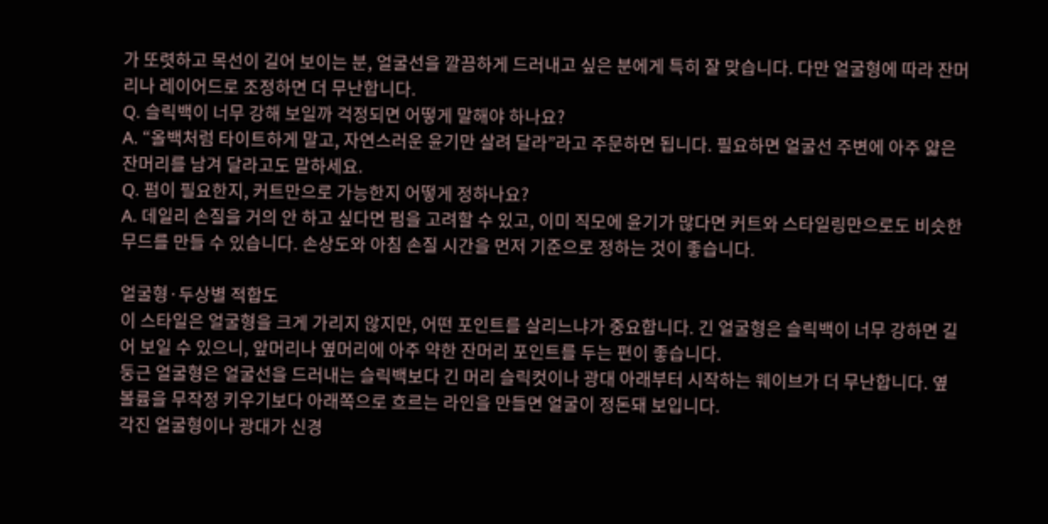가 또렷하고 목선이 길어 보이는 분, 얼굴선을 깔끔하게 드러내고 싶은 분에게 특히 잘 맞습니다. 다만 얼굴형에 따라 잔머리나 레이어드로 조정하면 더 무난합니다.
Q. 슬릭백이 너무 강해 보일까 걱정되면 어떻게 말해야 하나요?
A. “올백처럼 타이트하게 말고, 자연스러운 윤기만 살려 달라”라고 주문하면 됩니다. 필요하면 얼굴선 주변에 아주 얇은 잔머리를 남겨 달라고도 말하세요.
Q. 펌이 필요한지, 커트만으로 가능한지 어떻게 정하나요?
A. 데일리 손질을 거의 안 하고 싶다면 펌을 고려할 수 있고, 이미 직모에 윤기가 많다면 커트와 스타일링만으로도 비슷한 무드를 만들 수 있습니다. 손상도와 아침 손질 시간을 먼저 기준으로 정하는 것이 좋습니다.

얼굴형·두상별 적합도
이 스타일은 얼굴형을 크게 가리지 않지만, 어떤 포인트를 살리느냐가 중요합니다. 긴 얼굴형은 슬릭백이 너무 강하면 길어 보일 수 있으니, 앞머리나 옆머리에 아주 약한 잔머리 포인트를 두는 편이 좋습니다.
둥근 얼굴형은 얼굴선을 드러내는 슬릭백보다 긴 머리 슬릭컷이나 광대 아래부터 시작하는 웨이브가 더 무난합니다. 옆 볼륨을 무작정 키우기보다 아래쪽으로 흐르는 라인을 만들면 얼굴이 정돈돼 보입니다.
각진 얼굴형이나 광대가 신경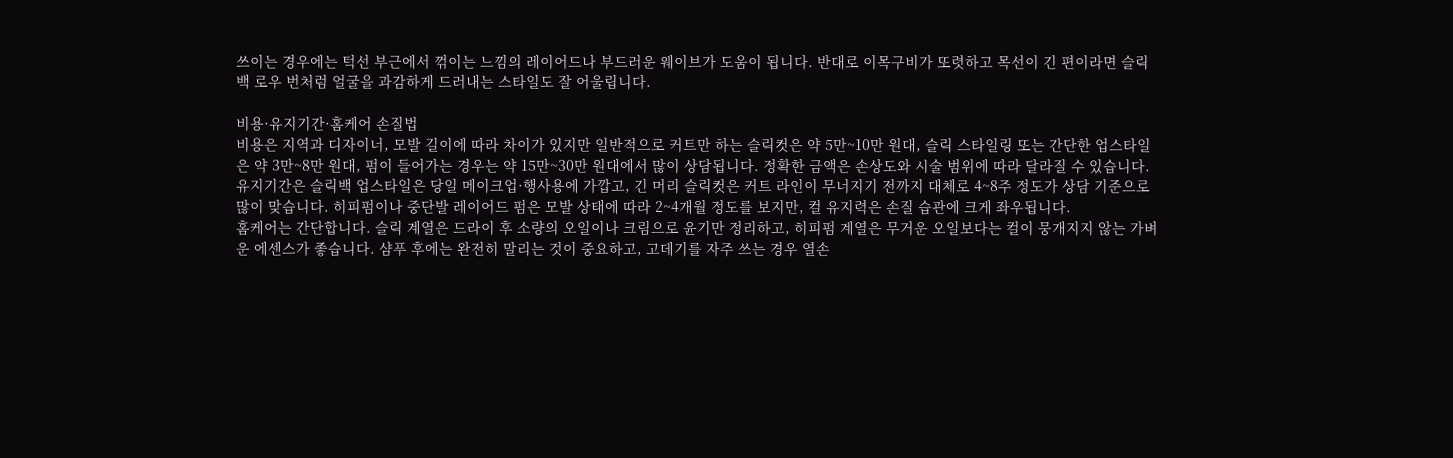쓰이는 경우에는 턱선 부근에서 꺾이는 느낌의 레이어드나 부드러운 웨이브가 도움이 됩니다. 반대로 이목구비가 또렷하고 목선이 긴 편이라면 슬릭백 로우 번처럼 얼굴을 과감하게 드러내는 스타일도 잘 어울립니다.

비용·유지기간·홈케어 손질법
비용은 지역과 디자이너, 모발 길이에 따라 차이가 있지만 일반적으로 커트만 하는 슬릭컷은 약 5만~10만 원대, 슬릭 스타일링 또는 간단한 업스타일은 약 3만~8만 원대, 펌이 들어가는 경우는 약 15만~30만 원대에서 많이 상담됩니다. 정확한 금액은 손상도와 시술 범위에 따라 달라질 수 있습니다.
유지기간은 슬릭백 업스타일은 당일 메이크업·행사용에 가깝고, 긴 머리 슬릭컷은 커트 라인이 무너지기 전까지 대체로 4~8주 정도가 상담 기준으로 많이 맞습니다. 히피펌이나 중단발 레이어드 펌은 모발 상태에 따라 2~4개월 정도를 보지만, 컬 유지력은 손질 습관에 크게 좌우됩니다.
홈케어는 간단합니다. 슬릭 계열은 드라이 후 소량의 오일이나 크림으로 윤기만 정리하고, 히피펌 계열은 무거운 오일보다는 컬이 뭉개지지 않는 가벼운 에센스가 좋습니다. 샴푸 후에는 완전히 말리는 것이 중요하고, 고데기를 자주 쓰는 경우 열손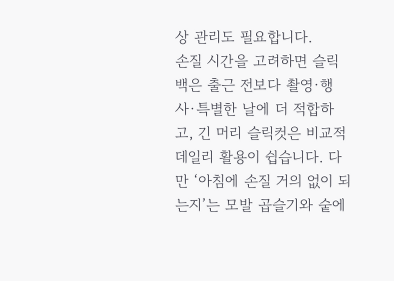상 관리도 필요합니다.
손질 시간을 고려하면 슬릭백은 출근 전보다 촬영·행사·특별한 날에 더 적합하고, 긴 머리 슬릭컷은 비교적 데일리 활용이 쉽습니다. 다만 ‘아침에 손질 거의 없이 되는지’는 모발 곱슬기와 숱에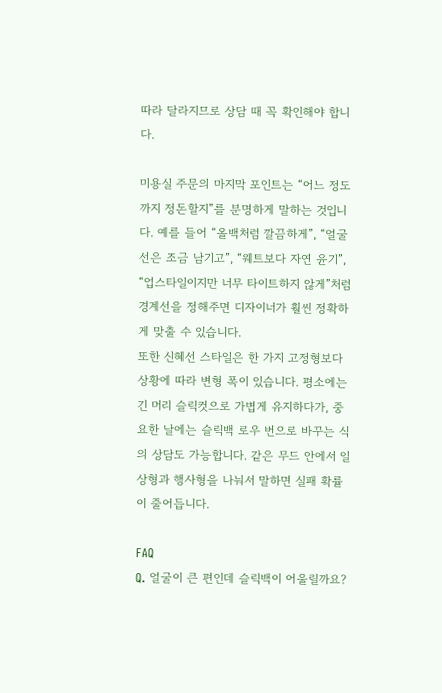따라 달라지므로 상담 때 꼭 확인해야 합니다.

미용실 주문의 마지막 포인트는 “어느 정도까지 정돈할지”를 분명하게 말하는 것입니다. 예를 들어 “올백처럼 깔끔하게”, “얼굴선은 조금 남기고”, “웨트보다 자연 윤기”, “업스타일이지만 너무 타이트하지 않게”처럼 경계선을 정해주면 디자이너가 훨씬 정확하게 맞출 수 있습니다.
또한 신혜선 스타일은 한 가지 고정형보다 상황에 따라 변형 폭이 있습니다. 평소에는 긴 머리 슬릭컷으로 가볍게 유지하다가, 중요한 날에는 슬릭백 로우 번으로 바꾸는 식의 상담도 가능합니다. 같은 무드 안에서 일상형과 행사형을 나눠서 말하면 실패 확률이 줄어듭니다.

FAQ
Q. 얼굴이 큰 편인데 슬릭백이 어울릴까요?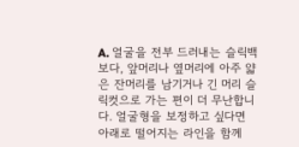A. 얼굴을 전부 드러내는 슬릭백보다, 앞머리나 옆머리에 아주 얇은 잔머리를 남기거나 긴 머리 슬릭컷으로 가는 편이 더 무난합니다. 얼굴형을 보정하고 싶다면 아래로 떨어지는 라인을 함께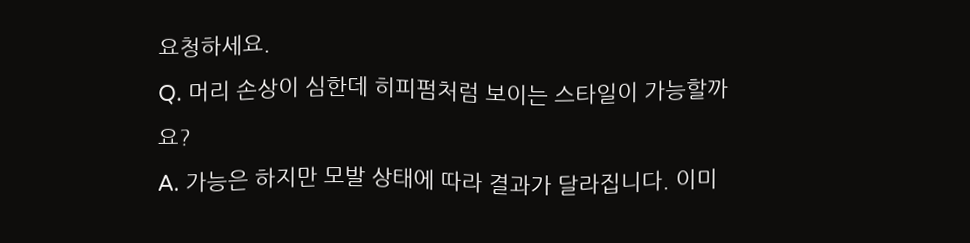요청하세요.
Q. 머리 손상이 심한데 히피펌처럼 보이는 스타일이 가능할까요?
A. 가능은 하지만 모발 상태에 따라 결과가 달라집니다. 이미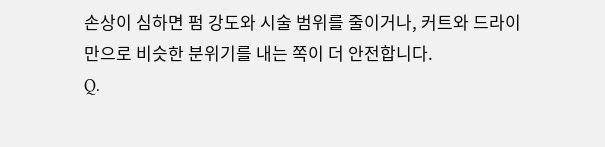손상이 심하면 펌 강도와 시술 범위를 줄이거나, 커트와 드라이만으로 비슷한 분위기를 내는 쪽이 더 안전합니다.
Q.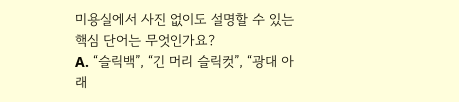미용실에서 사진 없이도 설명할 수 있는 핵심 단어는 무엇인가요?
A. “슬릭백”, “긴 머리 슬릭컷”, “광대 아래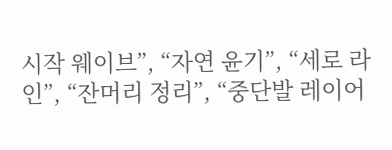시작 웨이브”, “자연 윤기”, “세로 라인”, “잔머리 정리”, “중단발 레이어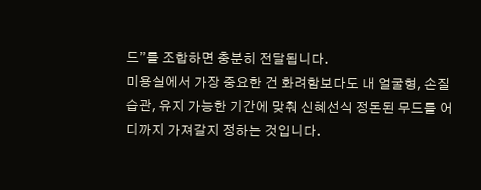드”를 조합하면 충분히 전달됩니다.
미용실에서 가장 중요한 건 화려함보다도 내 얼굴형, 손질 습관, 유지 가능한 기간에 맞춰 신혜선식 정돈된 무드를 어디까지 가져갈지 정하는 것입니다.